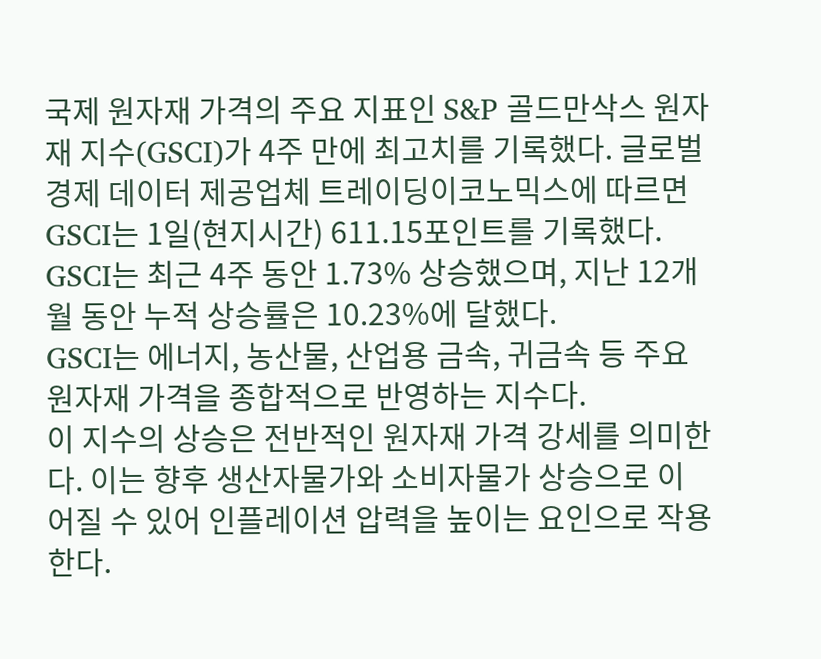국제 원자재 가격의 주요 지표인 S&P 골드만삭스 원자재 지수(GSCI)가 4주 만에 최고치를 기록했다. 글로벌 경제 데이터 제공업체 트레이딩이코노믹스에 따르면 GSCI는 1일(현지시간) 611.15포인트를 기록했다.
GSCI는 최근 4주 동안 1.73% 상승했으며, 지난 12개월 동안 누적 상승률은 10.23%에 달했다.
GSCI는 에너지, 농산물, 산업용 금속, 귀금속 등 주요 원자재 가격을 종합적으로 반영하는 지수다.
이 지수의 상승은 전반적인 원자재 가격 강세를 의미한다. 이는 향후 생산자물가와 소비자물가 상승으로 이어질 수 있어 인플레이션 압력을 높이는 요인으로 작용한다.